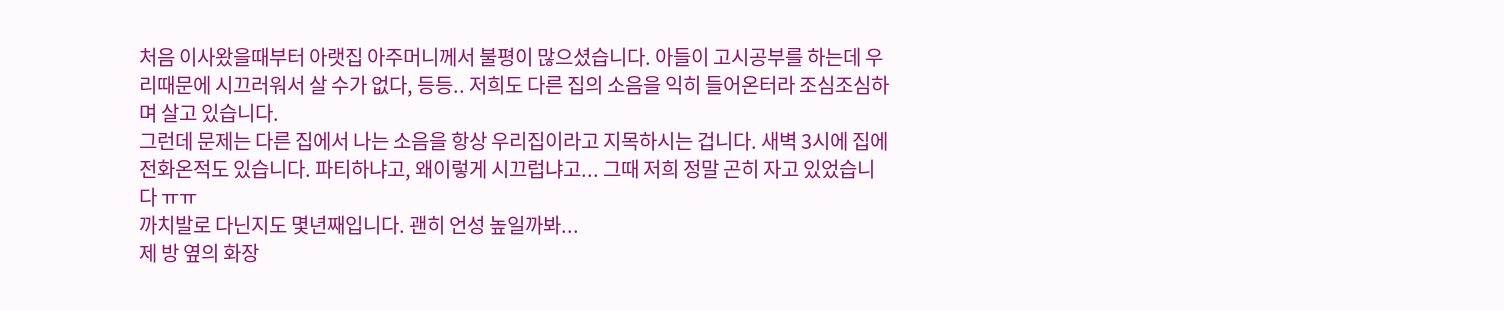처음 이사왔을때부터 아랫집 아주머니께서 불평이 많으셨습니다. 아들이 고시공부를 하는데 우리때문에 시끄러워서 살 수가 없다, 등등.. 저희도 다른 집의 소음을 익히 들어온터라 조심조심하며 살고 있습니다.
그런데 문제는 다른 집에서 나는 소음을 항상 우리집이라고 지목하시는 겁니다. 새벽 3시에 집에 전화온적도 있습니다. 파티하냐고, 왜이렇게 시끄럽냐고... 그때 저희 정말 곤히 자고 있었습니다 ㅠㅠ
까치발로 다닌지도 몇년째입니다. 괜히 언성 높일까봐...
제 방 옆의 화장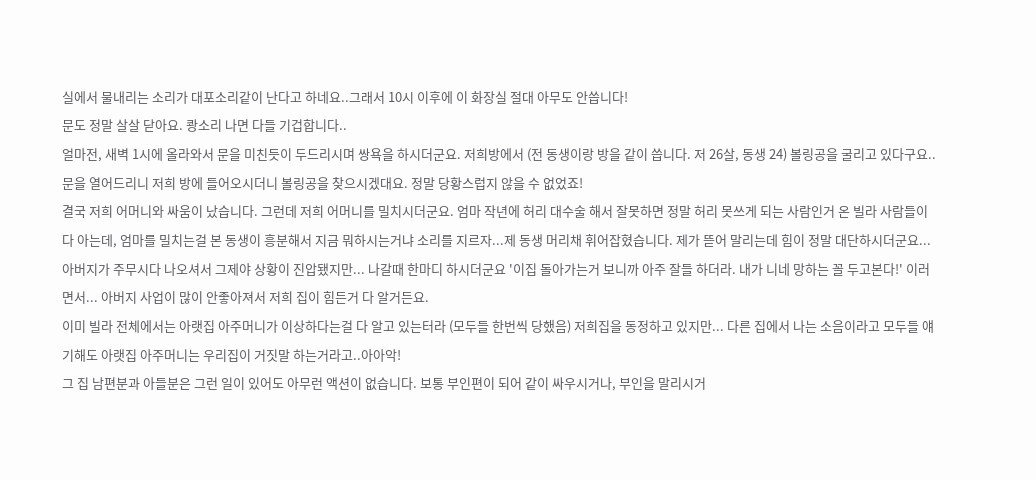실에서 물내리는 소리가 대포소리같이 난다고 하네요..그래서 10시 이후에 이 화장실 절대 아무도 안씁니다!
문도 정말 살살 닫아요. 쾅소리 나면 다들 기겁합니다..
얼마전, 새벽 1시에 올라와서 문을 미친듯이 두드리시며 쌍욕을 하시더군요. 저희방에서 (전 동생이랑 방을 같이 씁니다. 저 26살, 동생 24) 볼링공을 굴리고 있다구요.. 문을 열어드리니 저희 방에 들어오시더니 볼링공을 찾으시겠대요. 정말 당황스럽지 않을 수 없었죠!
결국 저희 어머니와 싸움이 났습니다. 그런데 저희 어머니를 밀치시더군요. 엄마 작년에 허리 대수술 해서 잘못하면 정말 허리 못쓰게 되는 사람인거 온 빌라 사람들이 다 아는데, 엄마를 밀치는걸 본 동생이 흥분해서 지금 뭐하시는거냐 소리를 지르자...제 동생 머리채 휘어잡혔습니다. 제가 뜯어 말리는데 힘이 정말 대단하시더군요... 아버지가 주무시다 나오셔서 그제야 상황이 진압됐지만... 나갈때 한마디 하시더군요 '이집 돌아가는거 보니까 아주 잘들 하더라. 내가 니네 망하는 꼴 두고본다!' 이러면서... 아버지 사업이 많이 안좋아져서 저희 집이 힘든거 다 알거든요.
이미 빌라 전체에서는 아랫집 아주머니가 이상하다는걸 다 알고 있는터라 (모두들 한번씩 당했음) 저희집을 동정하고 있지만... 다른 집에서 나는 소음이라고 모두들 얘기해도 아랫집 아주머니는 우리집이 거짓말 하는거라고..아아악!
그 집 남편분과 아들분은 그런 일이 있어도 아무런 액션이 없습니다. 보통 부인편이 되어 같이 싸우시거나, 부인을 말리시거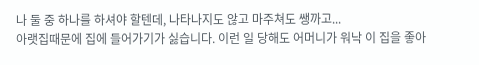나 둘 중 하나를 하셔야 할텐데, 나타나지도 않고 마주쳐도 쌩까고...
아랫집때문에 집에 들어가기가 싫습니다. 이런 일 당해도 어머니가 워낙 이 집을 좋아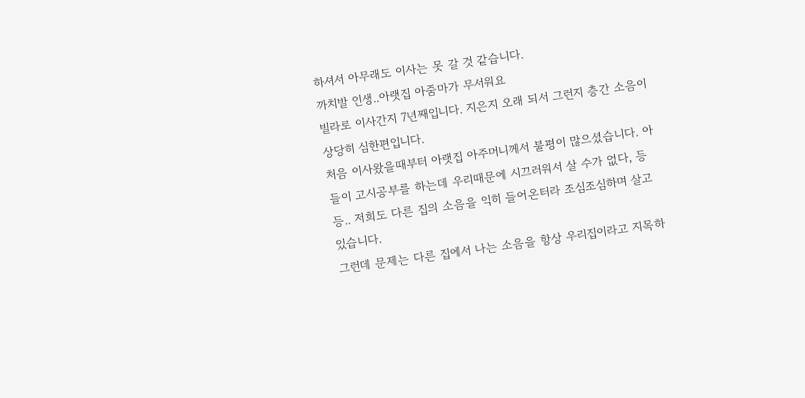하셔서 아무래도 이사는 못 갈 것 같습니다.
까치발 인생..아랫집 아줌마가 무서워요
빌라로 이사간지 7년째입니다. 지은지 오래 되서 그런지 층간 소음이 상당히 심한편입니다.
처음 이사왔을때부터 아랫집 아주머니께서 불평이 많으셨습니다. 아들이 고시공부를 하는데 우리때문에 시끄러워서 살 수가 없다, 등등.. 저희도 다른 집의 소음을 익히 들어온터라 조심조심하며 살고 있습니다.
그런데 문제는 다른 집에서 나는 소음을 항상 우리집이라고 지목하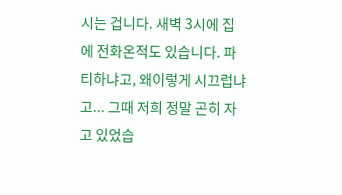시는 겁니다. 새벽 3시에 집에 전화온적도 있습니다. 파티하냐고, 왜이렇게 시끄럽냐고... 그때 저희 정말 곤히 자고 있었습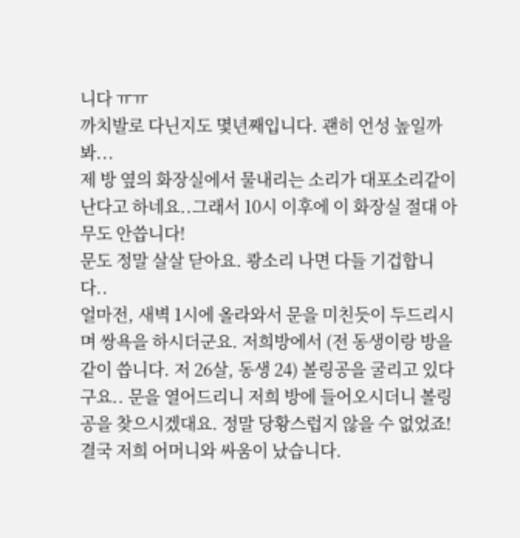니다 ㅠㅠ
까치발로 다닌지도 몇년째입니다. 괜히 언성 높일까봐...
제 방 옆의 화장실에서 물내리는 소리가 대포소리같이 난다고 하네요..그래서 10시 이후에 이 화장실 절대 아무도 안씁니다!
문도 정말 살살 닫아요. 쾅소리 나면 다들 기겁합니다..
얼마전, 새벽 1시에 올라와서 문을 미친듯이 두드리시며 쌍욕을 하시더군요. 저희방에서 (전 동생이랑 방을 같이 씁니다. 저 26살, 동생 24) 볼링공을 굴리고 있다구요.. 문을 열어드리니 저희 방에 들어오시더니 볼링공을 찾으시겠대요. 정말 당황스럽지 않을 수 없었죠!
결국 저희 어머니와 싸움이 났습니다.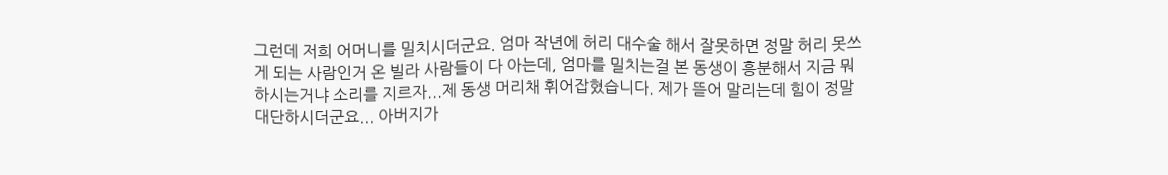그런데 저희 어머니를 밀치시더군요. 엄마 작년에 허리 대수술 해서 잘못하면 정말 허리 못쓰게 되는 사람인거 온 빌라 사람들이 다 아는데, 엄마를 밀치는걸 본 동생이 흥분해서 지금 뭐하시는거냐 소리를 지르자...제 동생 머리채 휘어잡혔습니다. 제가 뜯어 말리는데 힘이 정말 대단하시더군요... 아버지가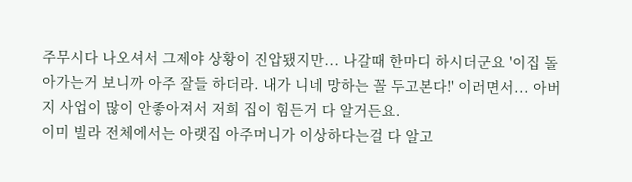주무시다 나오셔서 그제야 상황이 진압됐지만... 나갈때 한마디 하시더군요 '이집 돌아가는거 보니까 아주 잘들 하더라. 내가 니네 망하는 꼴 두고본다!' 이러면서... 아버지 사업이 많이 안좋아져서 저희 집이 힘든거 다 알거든요.
이미 빌라 전체에서는 아랫집 아주머니가 이상하다는걸 다 알고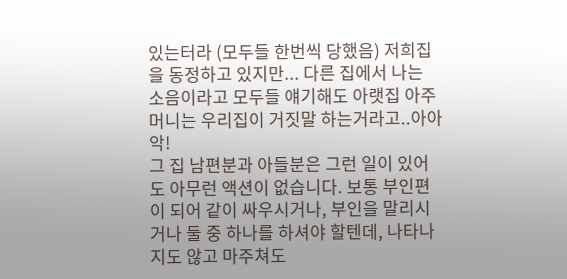있는터라 (모두들 한번씩 당했음) 저희집을 동정하고 있지만... 다른 집에서 나는 소음이라고 모두들 얘기해도 아랫집 아주머니는 우리집이 거짓말 하는거라고..아아악!
그 집 남편분과 아들분은 그런 일이 있어도 아무런 액션이 없습니다. 보통 부인편이 되어 같이 싸우시거나, 부인을 말리시거나 둘 중 하나를 하셔야 할텐데, 나타나지도 않고 마주쳐도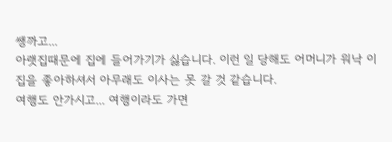쌩까고...
아랫집때문에 집에 들어가기가 싫습니다. 이런 일 당해도 어머니가 워낙 이 집을 좋아하셔서 아무래도 이사는 못 갈 것 같습니다.
여행도 안가시고... 여행이라도 가면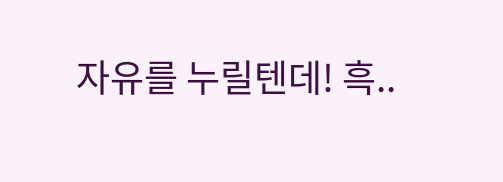자유를 누릴텐데! 흑..